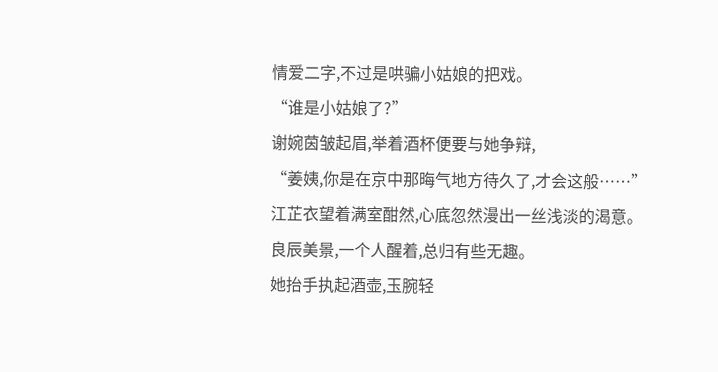情爱二字,不过是哄骗小姑娘的把戏。
“谁是小姑娘了?”
谢婉茵皱起眉,举着酒杯便要与她争辩,
“姜姨,你是在京中那晦气地方待久了,才会这般……”
江芷衣望着满室酣然,心底忽然漫出一丝浅淡的渴意。
良辰美景,一个人醒着,总归有些无趣。
她抬手执起酒壶,玉腕轻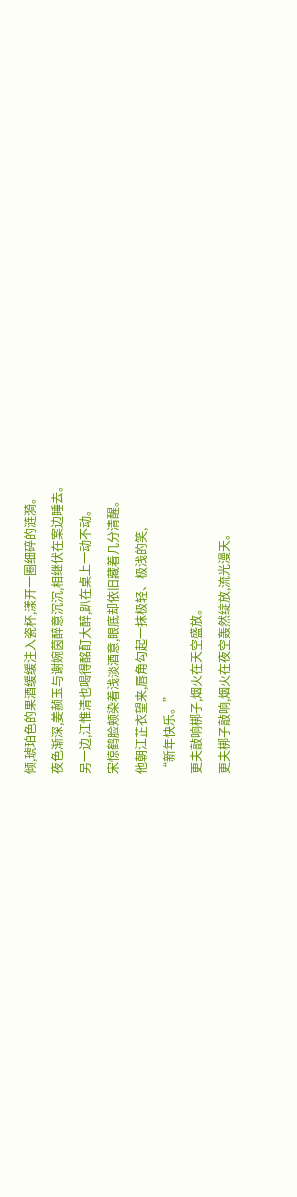倾,琥珀色的果酒缓缓注入瓷杯,漾开一圈细碎的涟漪。
夜色渐深,姜赪玉与谢婉茵醉意沉沉,相继伏在案边睡去。
另一边,江惟清也喝得酩酊大醉,趴在桌上一动不动。
宋惊鹤脸颊染着浅淡酒意,眼底却依旧藏着几分清醒。
他朝江芷衣望来,唇角勾起一抹极轻、极浅的笑,
“新年快乐。”
更夫敲响梆子,烟火在天空盛放。
更夫梆子敲响,烟火在夜空轰然绽放,流光漫天。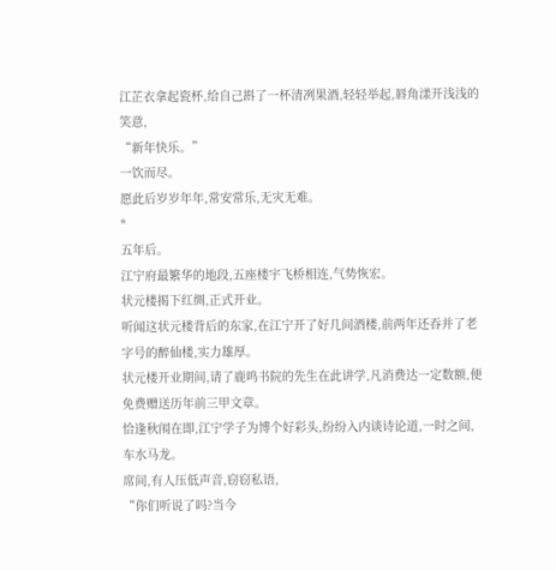江芷衣拿起瓷杯,给自己斟了一杯清冽果酒,轻轻举起,唇角漾开浅浅的笑意,
“新年快乐。”
一饮而尽。
愿此后岁岁年年,常安常乐,无灾无难。
*
五年后。
江宁府最繁华的地段,五座楼宇飞桥相连,气势恢宏。
状元楼揭下红绸,正式开业。
听闻这状元楼背后的东家,在江宁开了好几间酒楼,前两年还吞并了老字号的醉仙楼,实力雄厚。
状元楼开业期间,请了鹿鸣书院的先生在此讲学,凡消费达一定数额,便免费赠送历年前三甲文章。
恰逢秋闱在即,江宁学子为博个好彩头,纷纷入内谈诗论道,一时之间,车水马龙。
席间,有人压低声音,窃窃私语,
“你们听说了吗?当今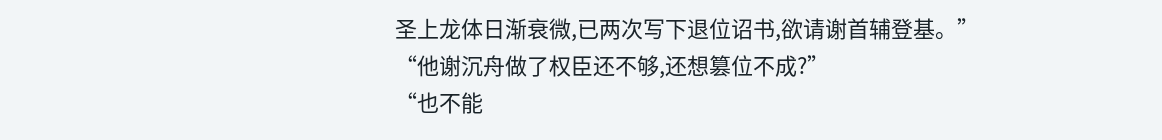圣上龙体日渐衰微,已两次写下退位诏书,欲请谢首辅登基。”
“他谢沉舟做了权臣还不够,还想篡位不成?”
“也不能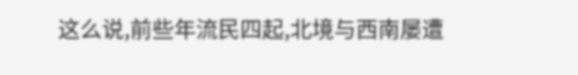这么说,前些年流民四起,北境与西南屡遭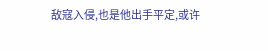敌寇入侵,也是他出手平定,或许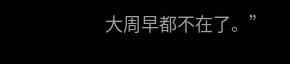大周早都不在了。”